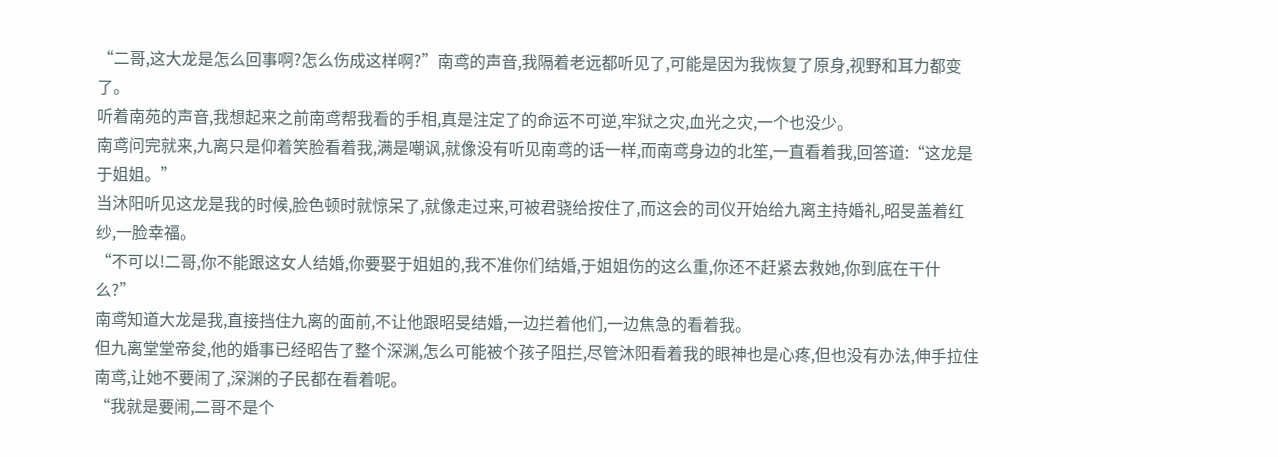“二哥,这大龙是怎么回事啊?怎么伤成这样啊?”南鸢的声音,我隔着老远都听见了,可能是因为我恢复了原身,视野和耳力都变了。
听着南苑的声音,我想起来之前南鸢帮我看的手相,真是注定了的命运不可逆,牢狱之灾,血光之灾,一个也没少。
南鸢问完就来,九离只是仰着笑脸看着我,满是嘲讽,就像没有听见南鸢的话一样,而南鸢身边的北笙,一直看着我,回答道:“这龙是于姐姐。”
当沐阳听见这龙是我的时候,脸色顿时就惊呆了,就像走过来,可被君骁给按住了,而这会的司仪开始给九离主持婚礼,昭旻盖着红纱,一脸幸福。
“不可以!二哥,你不能跟这女人结婚,你要娶于姐姐的,我不准你们结婚,于姐姐伤的这么重,你还不赶紧去救她,你到底在干什么?”
南鸢知道大龙是我,直接挡住九离的面前,不让他跟昭旻结婚,一边拦着他们,一边焦急的看着我。
但九离堂堂帝夋,他的婚事已经昭告了整个深渊,怎么可能被个孩子阻拦,尽管沐阳看着我的眼神也是心疼,但也没有办法,伸手拉住南鸢,让她不要闹了,深渊的子民都在看着呢。
“我就是要闹,二哥不是个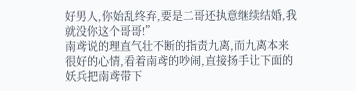好男人,你始乱终弃,要是二哥还执意继续结婚,我就没你这个哥哥!”
南鸢说的理直气壮不断的指责九离,而九离本来很好的心情,看着南鸢的吵闹,直接扬手让下面的妖兵把南鸢带下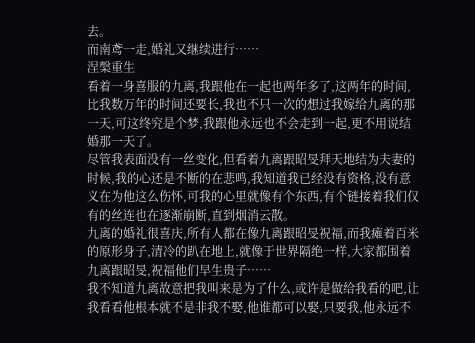去。
而南鸢一走,婚礼又继续进行……
涅槃重生
看着一身喜服的九离,我跟他在一起也两年多了,这两年的时间,比我数万年的时间还要长,我也不只一次的想过我嫁给九离的那一天,可这终究是个梦,我跟他永远也不会走到一起,更不用说结婚那一天了。
尽管我表面没有一丝变化,但看着九离跟昭旻拜天地结为夫妻的时候,我的心还是不断的在悲鸣,我知道我已经没有资格,没有意义在为他这么伤怀,可我的心里就像有个东西,有个链接着我们仅有的丝连也在逐渐崩断,直到烟消云散。
九离的婚礼很喜庆,所有人都在像九离跟昭旻祝福,而我瘫着百米的原形身子,清冷的趴在地上,就像于世界隔绝一样,大家都围着九离跟昭旻,祝福他们早生贵子……
我不知道九离故意把我叫来是为了什么,或许是做给我看的吧,让我看看他根本就不是非我不娶,他谁都可以娶,只要我,他永远不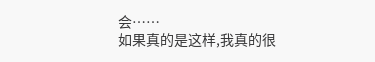会……
如果真的是这样,我真的很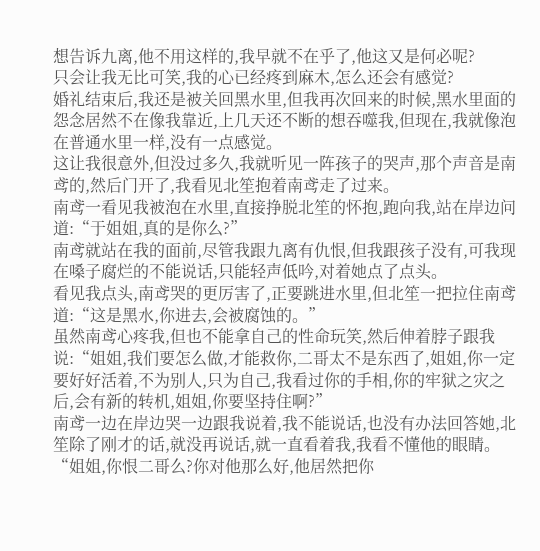想告诉九离,他不用这样的,我早就不在乎了,他这又是何必呢?
只会让我无比可笑,我的心已经疼到麻木,怎么还会有感觉?
婚礼结束后,我还是被关回黑水里,但我再次回来的时候,黑水里面的怨念居然不在像我靠近,上几天还不断的想吞噬我,但现在,我就像泡在普通水里一样,没有一点感觉。
这让我很意外,但没过多久,我就听见一阵孩子的哭声,那个声音是南鸢的,然后门开了,我看见北笙抱着南鸢走了过来。
南鸢一看见我被泡在水里,直接挣脱北笙的怀抱,跑向我,站在岸边问道:“于姐姐,真的是你么?”
南鸢就站在我的面前,尽管我跟九离有仇恨,但我跟孩子没有,可我现在嗓子腐烂的不能说话,只能轻声低吟,对着她点了点头。
看见我点头,南鸢哭的更厉害了,正要跳进水里,但北笙一把拉住南鸢道:“这是黑水,你进去,会被腐蚀的。”
虽然南鸢心疼我,但也不能拿自己的性命玩笑,然后伸着脖子跟我说:“姐姐,我们要怎么做,才能救你,二哥太不是东西了,姐姐,你一定要好好活着,不为别人,只为自己,我看过你的手相,你的牢狱之灾之后,会有新的转机,姐姐,你要坚持住啊?”
南鸢一边在岸边哭一边跟我说着,我不能说话,也没有办法回答她,北笙除了刚才的话,就没再说话,就一直看着我,我看不懂他的眼睛。
“姐姐,你恨二哥么?你对他那么好,他居然把你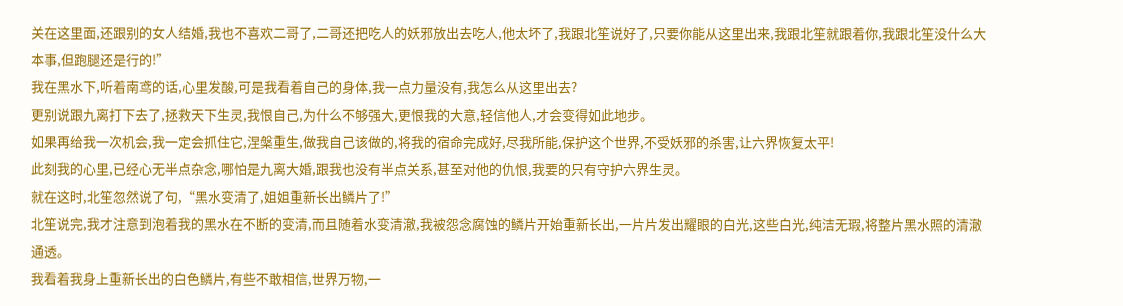关在这里面,还跟别的女人结婚,我也不喜欢二哥了,二哥还把吃人的妖邪放出去吃人,他太坏了,我跟北笙说好了,只要你能从这里出来,我跟北笙就跟着你,我跟北笙没什么大本事,但跑腿还是行的!”
我在黑水下,听着南鸢的话,心里发酸,可是我看着自己的身体,我一点力量没有,我怎么从这里出去?
更别说跟九离打下去了,拯救天下生灵,我恨自己,为什么不够强大,更恨我的大意,轻信他人,才会变得如此地步。
如果再给我一次机会,我一定会抓住它,涅槃重生,做我自己该做的,将我的宿命完成好,尽我所能,保护这个世界,不受妖邪的杀害,让六界恢复太平!
此刻我的心里,已经心无半点杂念,哪怕是九离大婚,跟我也没有半点关系,甚至对他的仇恨,我要的只有守护六界生灵。
就在这时,北笙忽然说了句,“黑水变清了,姐姐重新长出鳞片了!”
北笙说完,我才注意到泡着我的黑水在不断的变清,而且随着水变清澈,我被怨念腐蚀的鳞片开始重新长出,一片片发出耀眼的白光,这些白光,纯洁无瑕,将整片黑水照的清澈通透。
我看着我身上重新长出的白色鳞片,有些不敢相信,世界万物,一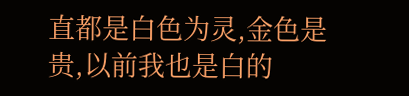直都是白色为灵,金色是贵,以前我也是白的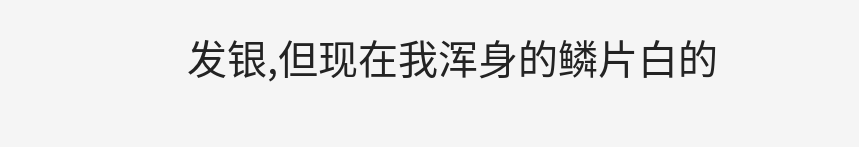发银,但现在我浑身的鳞片白的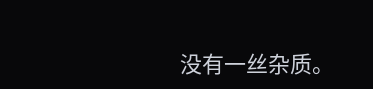没有一丝杂质。